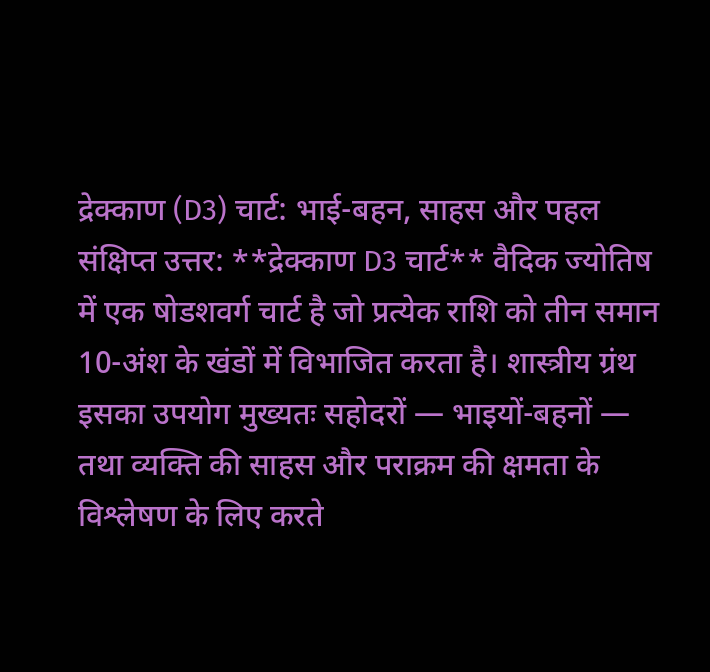द्रेक्काण (D3) चार्ट: भाई-बहन, साहस और पहल
संक्षिप्त उत्तर: **द्रेक्काण D3 चार्ट** वैदिक ज्योतिष में एक षोडशवर्ग चार्ट है जो प्रत्येक राशि को तीन समान 10-अंश के खंडों में विभाजित करता है। शास्त्रीय ग्रंथ इसका उपयोग मुख्यतः सहोदरों — भाइयों-बहनों — तथा व्यक्ति की साहस और पराक्रम की क्षमता के विश्लेषण के लिए करते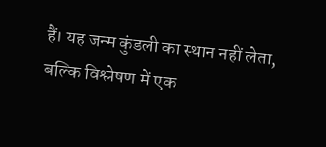हैं। यह जन्म कुंडली का स्थान नहीं लेता, बल्कि विश्लेषण में एक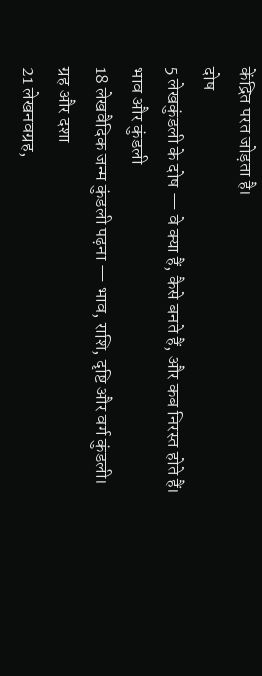केंद्रित परत जोड़ता है।
दोष
5 लेखकुंडली के दोष — वे क्या हैं, कैसे बनते हैं, और कब निरस्त होते हैं।
भाव और कुंडली
18 लेखवैदिक जन्म कुंडली पढ़ना — भाव, राशि, दृष्टि और वर्ग कुंडली।
ग्रह और दशा
21 लेखनवग्रह,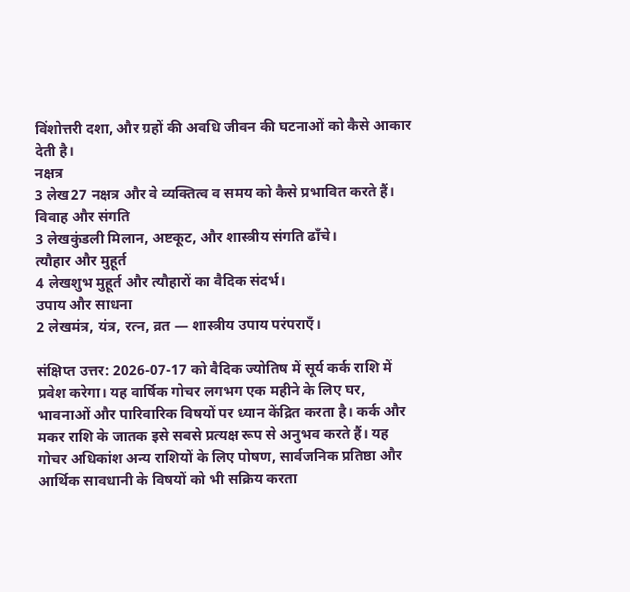विंशोत्तरी दशा, और ग्रहों की अवधि जीवन की घटनाओं को कैसे आकार देती है।
नक्षत्र
3 लेख27 नक्षत्र और वे व्यक्तित्व व समय को कैसे प्रभावित करते हैं।
विवाह और संगति
3 लेखकुंडली मिलान, अष्टकूट, और शास्त्रीय संगति ढाँचे।
त्यौहार और मुहूर्त
4 लेखशुभ मुहूर्त और त्यौहारों का वैदिक संदर्भ।
उपाय और साधना
2 लेखमंत्र, यंत्र, रत्न, व्रत — शास्त्रीय उपाय परंपराएँ।

संक्षिप्त उत्तर: 2026-07-17 को वैदिक ज्योतिष में सूर्य कर्क राशि में प्रवेश करेगा। यह वार्षिक गोचर लगभग एक महीने के लिए घर, भावनाओं और पारिवारिक विषयों पर ध्यान केंद्रित करता है। कर्क और मकर राशि के जातक इसे सबसे प्रत्यक्ष रूप से अनुभव करते हैं। यह गोचर अधिकांश अन्य राशियों के लिए पोषण, सार्वजनिक प्रतिष्ठा और आर्थिक सावधानी के विषयों को भी सक्रिय करता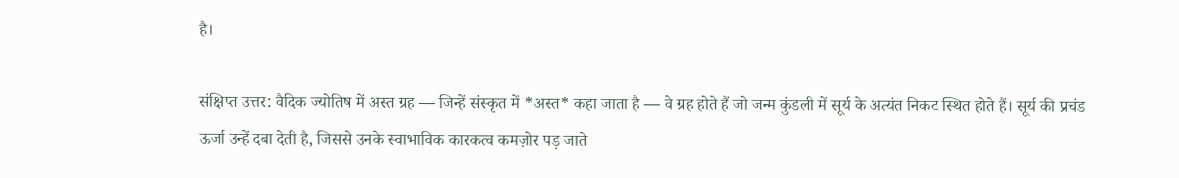है।

संक्षिप्त उत्तर: वैदिक ज्योतिष में अस्त ग्रह — जिन्हें संस्कृत में *अस्त* कहा जाता है — वे ग्रह होते हैं जो जन्म कुंडली में सूर्य के अत्यंत निकट स्थित होते हैं। सूर्य की प्रचंड ऊर्जा उन्हें दबा देती है, जिससे उनके स्वाभाविक कारकत्व कमज़ोर पड़ जाते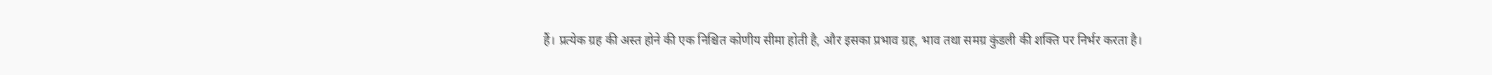हैं। प्रत्येक ग्रह की अस्त होने की एक निश्चित कोणीय सीमा होती है, और इसका प्रभाव ग्रह, भाव तथा समग्र कुंडली की शक्ति पर निर्भर करता है।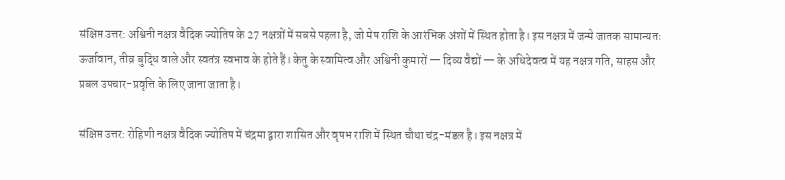संक्षिप्त उत्तर: अश्विनी नक्षत्र वैदिक ज्योतिष के 27 नक्षत्रों में सबसे पहला है, जो मेष राशि के आरंभिक अंशों में स्थित होता है। इस नक्षत्र में जन्मे जातक सामान्यतः ऊर्जावान, तीव्र बुद्धि वाले और स्वतंत्र स्वभाव के होते हैं। केतु के स्वामित्व और अश्विनी कुमारों — दिव्य वैद्यों — के अधिदेवत्व में यह नक्षत्र गति, साहस और प्रबल उपचार-प्रवृत्ति के लिए जाना जाता है।

संक्षिप्त उत्तर: रोहिणी नक्षत्र वैदिक ज्योतिष में चंद्रमा द्वारा शासित और वृषभ राशि में स्थित चौथा चंद्र-मंडल है। इस नक्षत्र में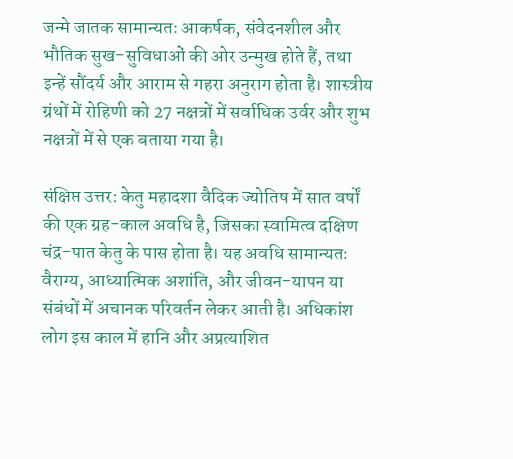जन्मे जातक सामान्यतः आकर्षक, संवेदनशील और भौतिक सुख-सुविधाओं की ओर उन्मुख होते हैं, तथा इन्हें सौंदर्य और आराम से गहरा अनुराग होता है। शास्त्रीय ग्रंथों में रोहिणी को 27 नक्षत्रों में सर्वाधिक उर्वर और शुभ नक्षत्रों में से एक बताया गया है।

संक्षिप्त उत्तर: केतु महादशा वैदिक ज्योतिष में सात वर्षों की एक ग्रह-काल अवधि है, जिसका स्वामित्व दक्षिण चंद्र-पात केतु के पास होता है। यह अवधि सामान्यतः वैराग्य, आध्यात्मिक अशांति, और जीवन-यापन या संबंधों में अचानक परिवर्तन लेकर आती है। अधिकांश लोग इस काल में हानि और अप्रत्याशित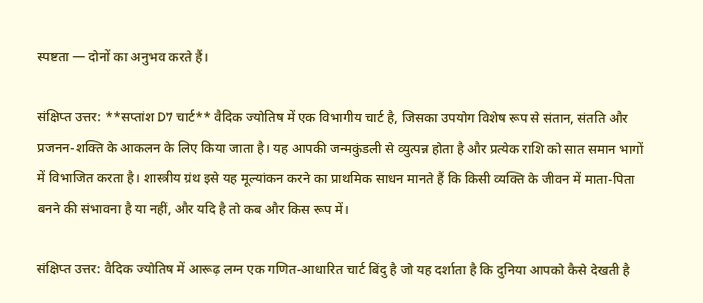स्पष्टता — दोनों का अनुभव करते हैं।

संक्षिप्त उत्तर: **सप्तांश D7 चार्ट** वैदिक ज्योतिष में एक विभागीय चार्ट है, जिसका उपयोग विशेष रूप से संतान, संतति और प्रजनन-शक्ति के आकलन के लिए किया जाता है। यह आपकी जन्मकुंडली से व्युत्पन्न होता है और प्रत्येक राशि को सात समान भागों में विभाजित करता है। शास्त्रीय ग्रंथ इसे यह मूल्यांकन करने का प्राथमिक साधन मानते हैं कि किसी व्यक्ति के जीवन में माता-पिता बनने की संभावना है या नहीं, और यदि है तो कब और किस रूप में।

संक्षिप्त उत्तर: वैदिक ज्योतिष में आरूढ़ लग्न एक गणित-आधारित चार्ट बिंदु है जो यह दर्शाता है कि दुनिया आपको कैसे देखती है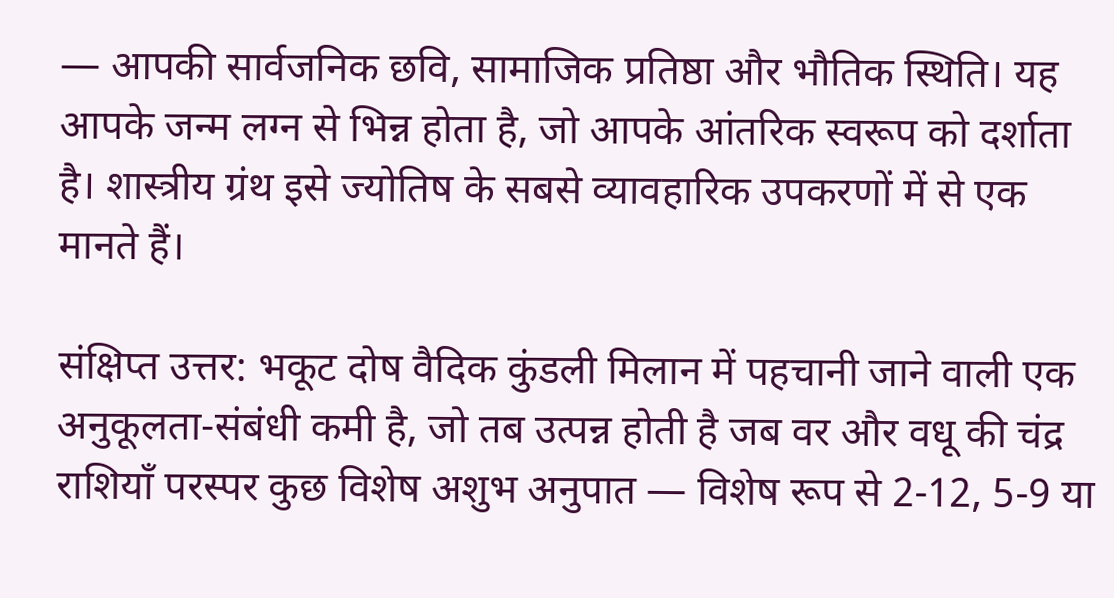— आपकी सार्वजनिक छवि, सामाजिक प्रतिष्ठा और भौतिक स्थिति। यह आपके जन्म लग्न से भिन्न होता है, जो आपके आंतरिक स्वरूप को दर्शाता है। शास्त्रीय ग्रंथ इसे ज्योतिष के सबसे व्यावहारिक उपकरणों में से एक मानते हैं।

संक्षिप्त उत्तर: भकूट दोष वैदिक कुंडली मिलान में पहचानी जाने वाली एक अनुकूलता-संबंधी कमी है, जो तब उत्पन्न होती है जब वर और वधू की चंद्र राशियाँ परस्पर कुछ विशेष अशुभ अनुपात — विशेष रूप से 2-12, 5-9 या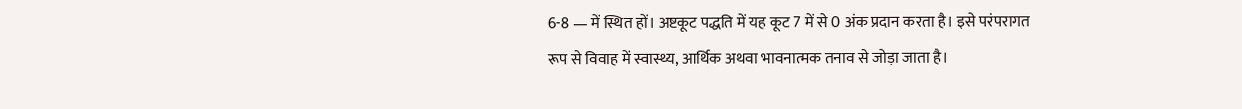6-8 — में स्थित हों। अष्टकूट पद्धति में यह कूट 7 में से 0 अंक प्रदान करता है। इसे परंपरागत रूप से विवाह में स्वास्थ्य, आर्थिक अथवा भावनात्मक तनाव से जोड़ा जाता है।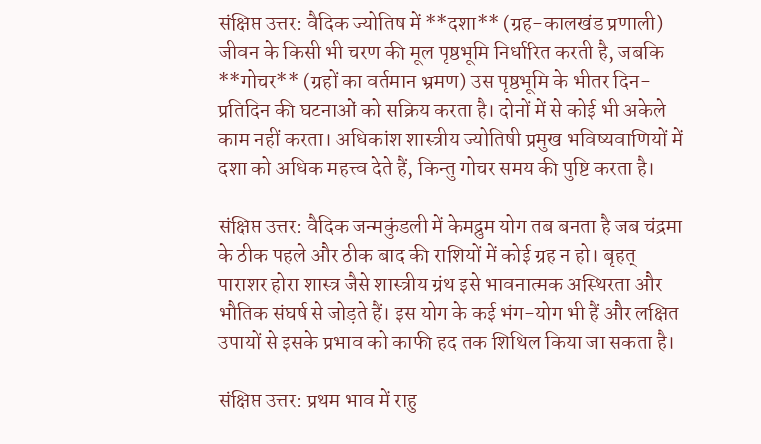संक्षिप्त उत्तर: वैदिक ज्योतिष में **दशा** (ग्रह-कालखंड प्रणाली) जीवन के किसी भी चरण की मूल पृष्ठभूमि निर्धारित करती है, जबकि **गोचर** (ग्रहों का वर्तमान भ्रमण) उस पृष्ठभूमि के भीतर दिन-प्रतिदिन की घटनाओं को सक्रिय करता है। दोनों में से कोई भी अकेले काम नहीं करता। अधिकांश शास्त्रीय ज्योतिषी प्रमुख भविष्यवाणियों में दशा को अधिक महत्त्व देते हैं, किन्तु गोचर समय की पुष्टि करता है।

संक्षिप्त उत्तर: वैदिक जन्मकुंडली में केमद्रुम योग तब बनता है जब चंद्रमा के ठीक पहले और ठीक बाद की राशियों में कोई ग्रह न हो। बृहत् पाराशर होरा शास्त्र जैसे शास्त्रीय ग्रंथ इसे भावनात्मक अस्थिरता और भौतिक संघर्ष से जोड़ते हैं। इस योग के कई भंग-योग भी हैं और लक्षित उपायों से इसके प्रभाव को काफी हद तक शिथिल किया जा सकता है।

संक्षिप्त उत्तर: प्रथम भाव में राहु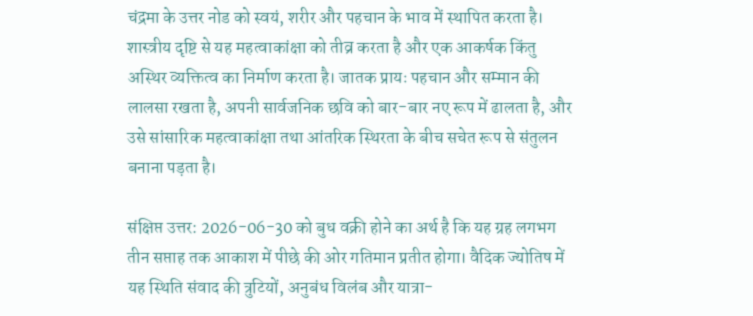चंद्रमा के उत्तर नोड को स्वयं, शरीर और पहचान के भाव में स्थापित करता है। शास्त्रीय दृष्टि से यह महत्वाकांक्षा को तीव्र करता है और एक आकर्षक किंतु अस्थिर व्यक्तित्व का निर्माण करता है। जातक प्रायः पहचान और सम्मान की लालसा रखता है, अपनी सार्वजनिक छवि को बार-बार नए रूप में ढालता है, और उसे सांसारिक महत्वाकांक्षा तथा आंतरिक स्थिरता के बीच सचेत रूप से संतुलन बनाना पड़ता है।

संक्षिप्त उत्तर: 2026-06-30 को बुध वक्री होने का अर्थ है कि यह ग्रह लगभग तीन सप्ताह तक आकाश में पीछे की ओर गतिमान प्रतीत होगा। वैदिक ज्योतिष में यह स्थिति संवाद की त्रुटियों, अनुबंध विलंब और यात्रा-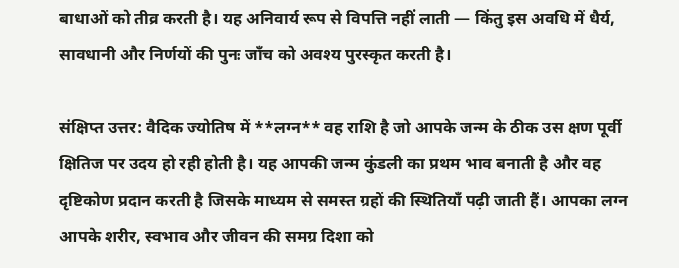बाधाओं को तीव्र करती है। यह अनिवार्य रूप से विपत्ति नहीं लाती — किंतु इस अवधि में धैर्य, सावधानी और निर्णयों की पुनः जाँच को अवश्य पुरस्कृत करती है।

संक्षिप्त उत्तर: वैदिक ज्योतिष में **लग्न** वह राशि है जो आपके जन्म के ठीक उस क्षण पूर्वी क्षितिज पर उदय हो रही होती है। यह आपकी जन्म कुंडली का प्रथम भाव बनाती है और वह दृष्टिकोण प्रदान करती है जिसके माध्यम से समस्त ग्रहों की स्थितियाँ पढ़ी जाती हैं। आपका लग्न आपके शरीर, स्वभाव और जीवन की समग्र दिशा को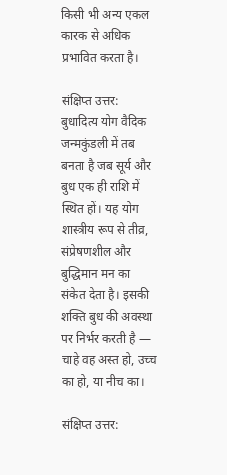किसी भी अन्य एकल कारक से अधिक प्रभावित करता है।

संक्षिप्त उत्तर: बुधादित्य योग वैदिक जन्मकुंडली में तब बनता है जब सूर्य और बुध एक ही राशि में स्थित हों। यह योग शास्त्रीय रूप से तीव्र, संप्रेषणशील और बुद्धिमान मन का संकेत देता है। इसकी शक्ति बुध की अवस्था पर निर्भर करती है — चाहे वह अस्त हो, उच्च का हो, या नीच का।

संक्षिप्त उत्तर: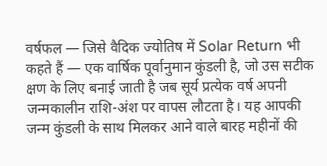वर्षफल — जिसे वैदिक ज्योतिष में Solar Return भी कहते हैं — एक वार्षिक पूर्वानुमान कुंडली है, जो उस सटीक क्षण के लिए बनाई जाती है जब सूर्य प्रत्येक वर्ष अपनी जन्मकालीन राशि-अंश पर वापस लौटता है। यह आपकी जन्म कुंडली के साथ मिलकर आने वाले बारह महीनों की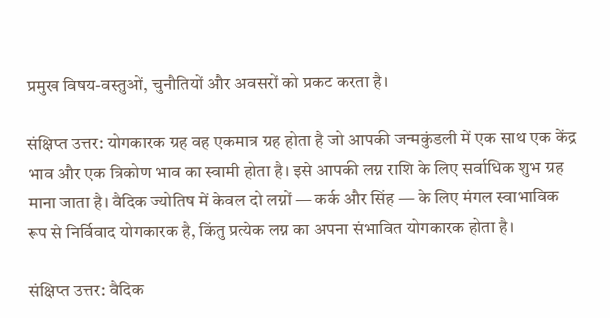प्रमुख विषय-वस्तुओं, चुनौतियों और अवसरों को प्रकट करता है।

संक्षिप्त उत्तर: योगकारक ग्रह वह एकमात्र ग्रह होता है जो आपकी जन्मकुंडली में एक साथ एक केंद्र भाव और एक त्रिकोण भाव का स्वामी होता है। इसे आपकी लग्न राशि के लिए सर्वाधिक शुभ ग्रह माना जाता है। वैदिक ज्योतिष में केवल दो लग्नों — कर्क और सिंह — के लिए मंगल स्वाभाविक रूप से निर्विवाद योगकारक है, किंतु प्रत्येक लग्न का अपना संभावित योगकारक होता है।

संक्षिप्त उत्तर: वैदिक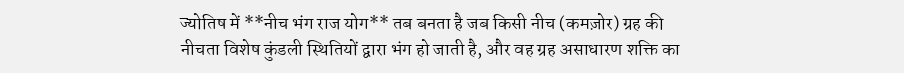ज्योतिष में **नीच भंग राज योग** तब बनता है जब किसी नीच (कमज़ोर) ग्रह की नीचता विशेष कुंडली स्थितियों द्वारा भंग हो जाती है, और वह ग्रह असाधारण शक्ति का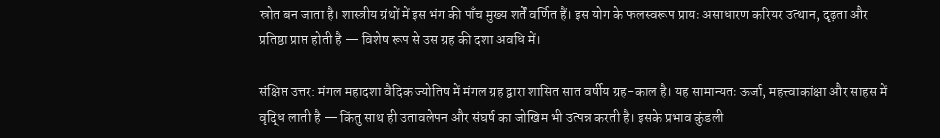स्रोत बन जाता है। शास्त्रीय ग्रंथों में इस भंग की पाँच मुख्य शर्तें वर्णित हैं। इस योग के फलस्वरूप प्रायः असाधारण करियर उत्थान, दृढ़ता और प्रतिष्ठा प्राप्त होती है — विशेष रूप से उस ग्रह की दशा अवधि में।

संक्षिप्त उत्तर: मंगल महादशा वैदिक ज्योतिष में मंगल ग्रह द्वारा शासित सात वर्षीय ग्रह-काल है। यह सामान्यतः ऊर्जा, महत्त्वाकांक्षा और साहस में वृद्धि लाती है — किंतु साथ ही उतावलेपन और संघर्ष का जोखिम भी उत्पन्न करती है। इसके प्रभाव कुंडली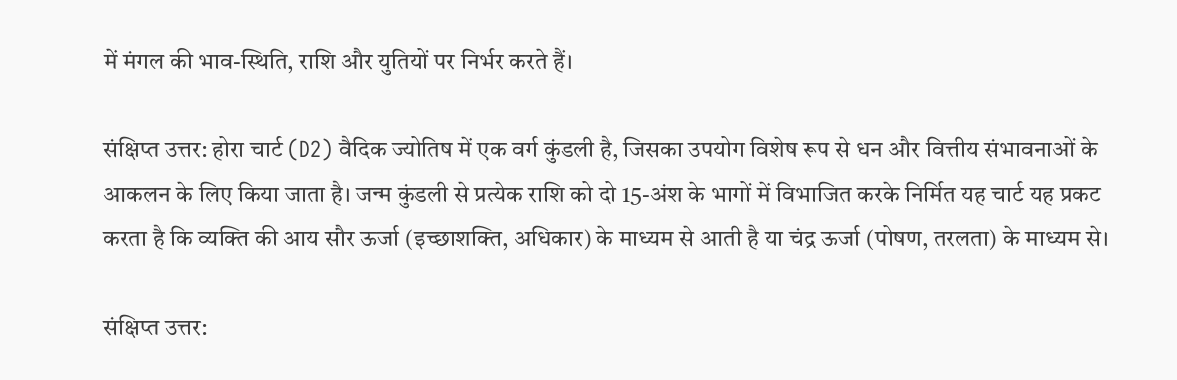में मंगल की भाव-स्थिति, राशि और युतियों पर निर्भर करते हैं।

संक्षिप्त उत्तर: होरा चार्ट (D2) वैदिक ज्योतिष में एक वर्ग कुंडली है, जिसका उपयोग विशेष रूप से धन और वित्तीय संभावनाओं के आकलन के लिए किया जाता है। जन्म कुंडली से प्रत्येक राशि को दो 15-अंश के भागों में विभाजित करके निर्मित यह चार्ट यह प्रकट करता है कि व्यक्ति की आय सौर ऊर्जा (इच्छाशक्ति, अधिकार) के माध्यम से आती है या चंद्र ऊर्जा (पोषण, तरलता) के माध्यम से।

संक्षिप्त उत्तर: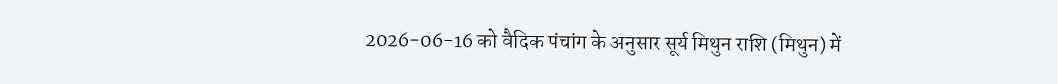2026-06-16 को वैदिक पंचांग के अनुसार सूर्य मिथुन राशि (मिथुन) में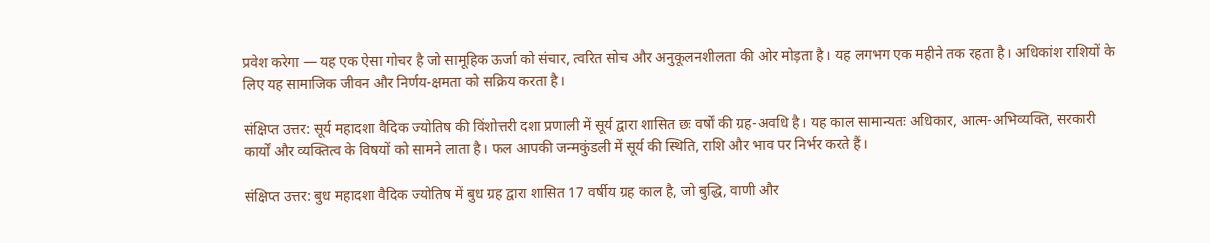प्रवेश करेगा — यह एक ऐसा गोचर है जो सामूहिक ऊर्जा को संचार, त्वरित सोच और अनुकूलनशीलता की ओर मोड़ता है। यह लगभग एक महीने तक रहता है। अधिकांश राशियों के लिए यह सामाजिक जीवन और निर्णय-क्षमता को सक्रिय करता है।

संक्षिप्त उत्तर: सूर्य महादशा वैदिक ज्योतिष की विंशोत्तरी दशा प्रणाली में सूर्य द्वारा शासित छः वर्षों की ग्रह-अवधि है। यह काल सामान्यतः अधिकार, आत्म-अभिव्यक्ति, सरकारी कार्यों और व्यक्तित्व के विषयों को सामने लाता है। फल आपकी जन्मकुंडली में सूर्य की स्थिति, राशि और भाव पर निर्भर करते हैं।

संक्षिप्त उत्तर: बुध महादशा वैदिक ज्योतिष में बुध ग्रह द्वारा शासित 17 वर्षीय ग्रह काल है, जो बुद्धि, वाणी और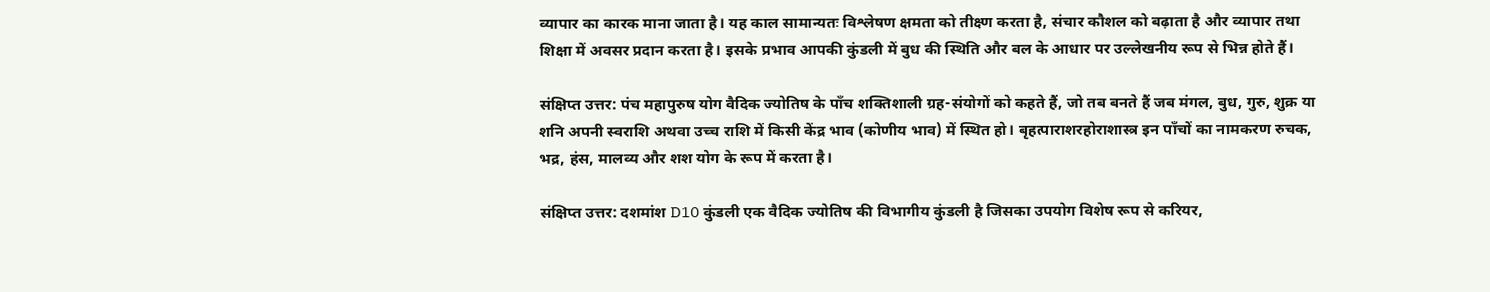व्यापार का कारक माना जाता है। यह काल सामान्यतः विश्लेषण क्षमता को तीक्ष्ण करता है, संचार कौशल को बढ़ाता है और व्यापार तथा शिक्षा में अवसर प्रदान करता है। इसके प्रभाव आपकी कुंडली में बुध की स्थिति और बल के आधार पर उल्लेखनीय रूप से भिन्न होते हैं।

संक्षिप्त उत्तर: पंच महापुरुष योग वैदिक ज्योतिष के पाँच शक्तिशाली ग्रह-संयोगों को कहते हैं, जो तब बनते हैं जब मंगल, बुध, गुरु, शुक्र या शनि अपनी स्वराशि अथवा उच्च राशि में किसी केंद्र भाव (कोणीय भाव) में स्थित हो। बृहत्पाराशरहोराशास्त्र इन पाँचों का नामकरण रुचक, भद्र, हंस, मालव्य और शश योग के रूप में करता है।

संक्षिप्त उत्तर: दशमांश D10 कुंडली एक वैदिक ज्योतिष की विभागीय कुंडली है जिसका उपयोग विशेष रूप से करियर,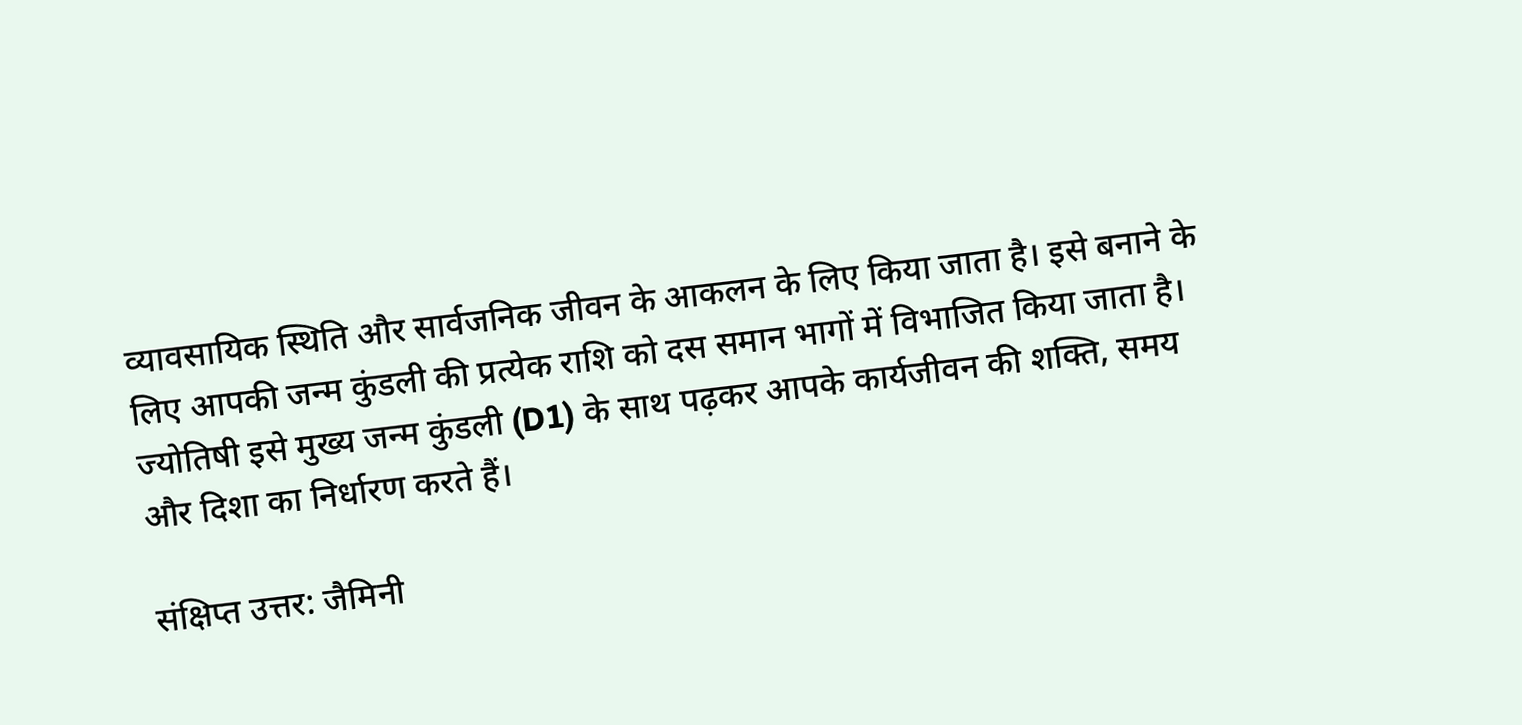व्यावसायिक स्थिति और सार्वजनिक जीवन के आकलन के लिए किया जाता है। इसे बनाने के लिए आपकी जन्म कुंडली की प्रत्येक राशि को दस समान भागों में विभाजित किया जाता है। ज्योतिषी इसे मुख्य जन्म कुंडली (D1) के साथ पढ़कर आपके कार्यजीवन की शक्ति, समय और दिशा का निर्धारण करते हैं।

संक्षिप्त उत्तर: जैमिनी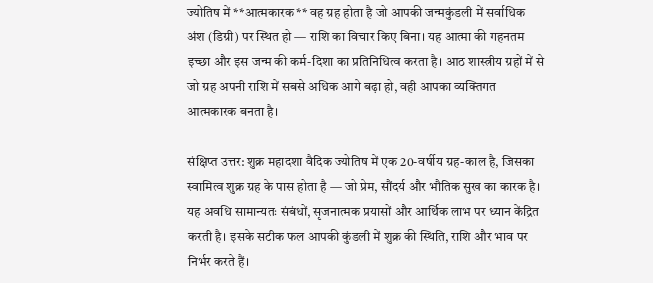ज्योतिष में **आत्मकारक** वह ग्रह होता है जो आपकी जन्मकुंडली में सर्वाधिक अंश (डिग्री) पर स्थित हो — राशि का विचार किए बिना। यह आत्मा की गहनतम इच्छा और इस जन्म की कर्म-दिशा का प्रतिनिधित्व करता है। आठ शास्त्रीय ग्रहों में से जो ग्रह अपनी राशि में सबसे अधिक आगे बढ़ा हो, वही आपका व्यक्तिगत आत्मकारक बनता है।

संक्षिप्त उत्तर: शुक्र महादशा वैदिक ज्योतिष में एक 20-वर्षीय ग्रह-काल है, जिसका स्वामित्व शुक्र ग्रह के पास होता है — जो प्रेम, सौंदर्य और भौतिक सुख का कारक है। यह अवधि सामान्यतः संबंधों, सृजनात्मक प्रयासों और आर्थिक लाभ पर ध्यान केंद्रित करती है। इसके सटीक फल आपकी कुंडली में शुक्र की स्थिति, राशि और भाव पर निर्भर करते हैं।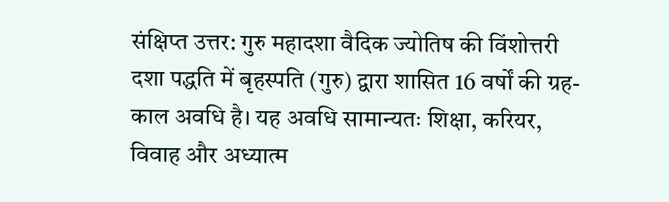संक्षिप्त उत्तर: गुरु महादशा वैदिक ज्योतिष की विंशोत्तरी दशा पद्धति में बृहस्पति (गुरु) द्वारा शासित 16 वर्षों की ग्रह-काल अवधि है। यह अवधि सामान्यतः शिक्षा, करियर, विवाह और अध्यात्म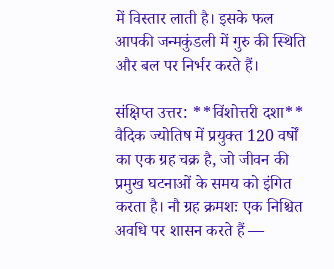में विस्तार लाती है। इसके फल आपकी जन्मकुंडली में गुरु की स्थिति और बल पर निर्भर करते हैं।

संक्षिप्त उत्तर: **विंशोत्तरी दशा** वैदिक ज्योतिष में प्रयुक्त 120 वर्षों का एक ग्रह चक्र है, जो जीवन की प्रमुख घटनाओं के समय को इंगित करता है। नौ ग्रह क्रमशः एक निश्चित अवधि पर शासन करते हैं —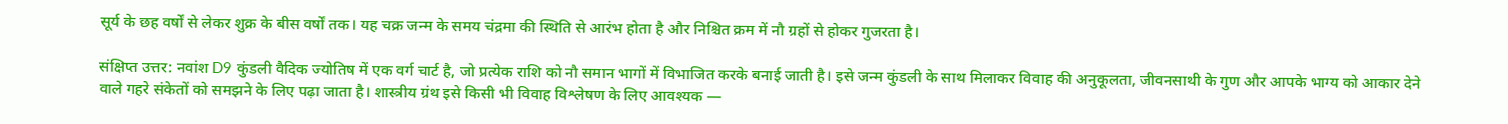सूर्य के छह वर्षों से लेकर शुक्र के बीस वर्षों तक। यह चक्र जन्म के समय चंद्रमा की स्थिति से आरंभ होता है और निश्चित क्रम में नौ ग्रहों से होकर गुजरता है।

संक्षिप्त उत्तर: नवांश D9 कुंडली वैदिक ज्योतिष में एक वर्ग चार्ट है, जो प्रत्येक राशि को नौ समान भागों में विभाजित करके बनाई जाती है। इसे जन्म कुंडली के साथ मिलाकर विवाह की अनुकूलता, जीवनसाथी के गुण और आपके भाग्य को आकार देने वाले गहरे संकेतों को समझने के लिए पढ़ा जाता है। शास्त्रीय ग्रंथ इसे किसी भी विवाह विश्लेषण के लिए आवश्यक —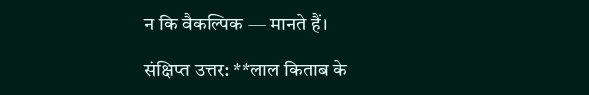न कि वैकल्पिक — मानते हैं।

संक्षिप्त उत्तर: **लाल किताब के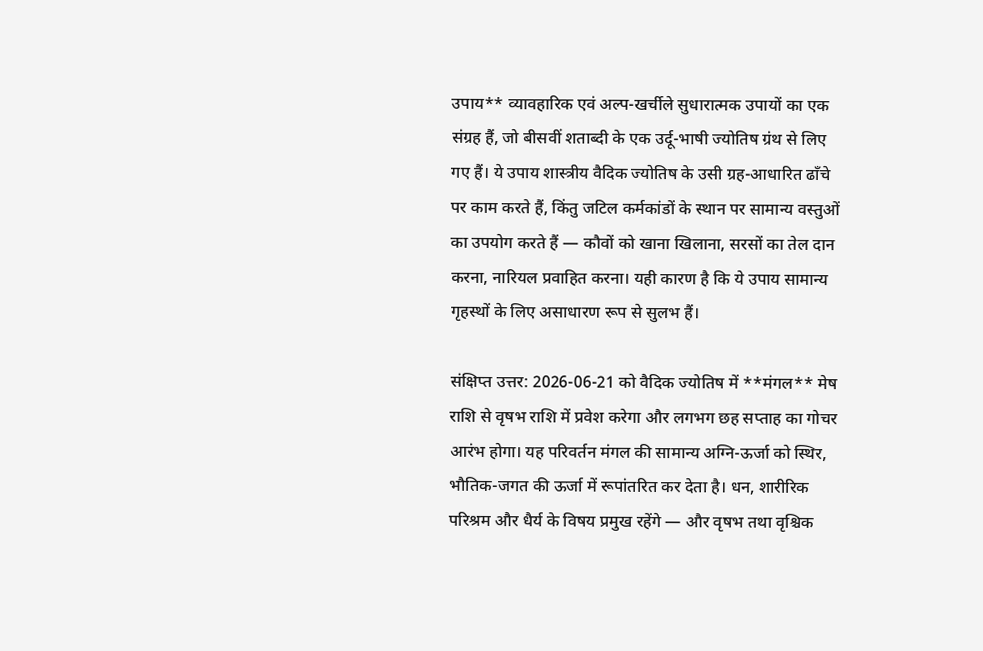उपाय** व्यावहारिक एवं अल्प-खर्चीले सुधारात्मक उपायों का एक संग्रह हैं, जो बीसवीं शताब्दी के एक उर्दू-भाषी ज्योतिष ग्रंथ से लिए गए हैं। ये उपाय शास्त्रीय वैदिक ज्योतिष के उसी ग्रह-आधारित ढाँचे पर काम करते हैं, किंतु जटिल कर्मकांडों के स्थान पर सामान्य वस्तुओं का उपयोग करते हैं — कौवों को खाना खिलाना, सरसों का तेल दान करना, नारियल प्रवाहित करना। यही कारण है कि ये उपाय सामान्य गृहस्थों के लिए असाधारण रूप से सुलभ हैं।

संक्षिप्त उत्तर: 2026-06-21 को वैदिक ज्योतिष में **मंगल** मेष राशि से वृषभ राशि में प्रवेश करेगा और लगभग छह सप्ताह का गोचर आरंभ होगा। यह परिवर्तन मंगल की सामान्य अग्नि-ऊर्जा को स्थिर, भौतिक-जगत की ऊर्जा में रूपांतरित कर देता है। धन, शारीरिक परिश्रम और धैर्य के विषय प्रमुख रहेंगे — और वृषभ तथा वृश्चिक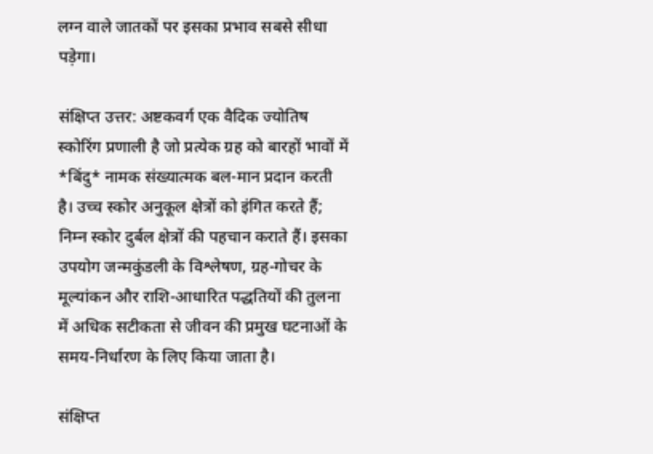लग्न वाले जातकों पर इसका प्रभाव सबसे सीधा पड़ेगा।

संक्षिप्त उत्तर: अष्टकवर्ग एक वैदिक ज्योतिष स्कोरिंग प्रणाली है जो प्रत्येक ग्रह को बारहों भावों में *बिंदु* नामक संख्यात्मक बल-मान प्रदान करती है। उच्च स्कोर अनुकूल क्षेत्रों को इंगित करते हैं; निम्न स्कोर दुर्बल क्षेत्रों की पहचान कराते हैं। इसका उपयोग जन्मकुंडली के विश्लेषण, ग्रह-गोचर के मूल्यांकन और राशि-आधारित पद्धतियों की तुलना में अधिक सटीकता से जीवन की प्रमुख घटनाओं के समय-निर्धारण के लिए किया जाता है।

संक्षिप्त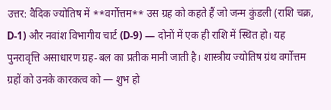उत्तर: वैदिक ज्योतिष में **वर्गोत्तम** उस ग्रह को कहते हैं जो जन्म कुंडली (राशि चक्र, D-1) और नवांश विभागीय चार्ट (D-9) — दोनों में एक ही राशि में स्थित हो। यह पुनरावृत्ति असाधारण ग्रह-बल का प्रतीक मानी जाती है। शास्त्रीय ज्योतिष ग्रंथ वर्गोत्तम ग्रहों को उनके कारकत्व को — शुभ हो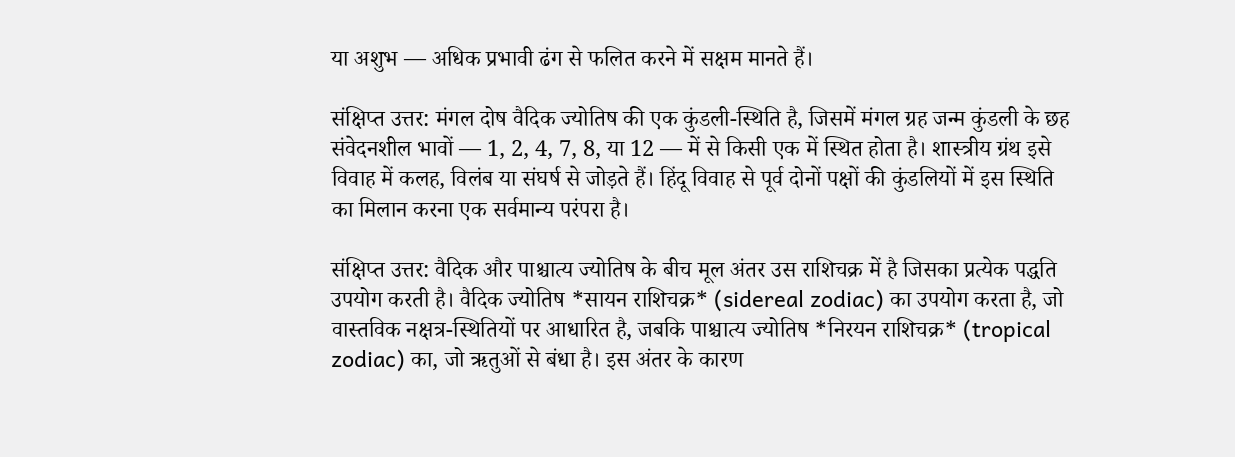या अशुभ — अधिक प्रभावी ढंग से फलित करने में सक्षम मानते हैं।

संक्षिप्त उत्तर: मंगल दोष वैदिक ज्योतिष की एक कुंडली-स्थिति है, जिसमें मंगल ग्रह जन्म कुंडली के छह संवेदनशील भावों — 1, 2, 4, 7, 8, या 12 — में से किसी एक में स्थित होता है। शास्त्रीय ग्रंथ इसे विवाह में कलह, विलंब या संघर्ष से जोड़ते हैं। हिंदू विवाह से पूर्व दोनों पक्षों की कुंडलियों में इस स्थिति का मिलान करना एक सर्वमान्य परंपरा है।

संक्षिप्त उत्तर: वैदिक और पाश्चात्य ज्योतिष के बीच मूल अंतर उस राशिचक्र में है जिसका प्रत्येक पद्धति उपयोग करती है। वैदिक ज्योतिष *सायन राशिचक्र* (sidereal zodiac) का उपयोग करता है, जो वास्तविक नक्षत्र-स्थितियों पर आधारित है, जबकि पाश्चात्य ज्योतिष *निरयन राशिचक्र* (tropical zodiac) का, जो ऋतुओं से बंधा है। इस अंतर के कारण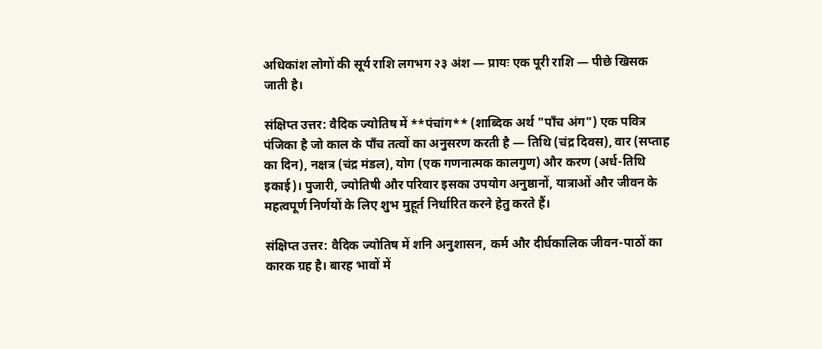अधिकांश लोगों की सूर्य राशि लगभग २३ अंश — प्रायः एक पूरी राशि — पीछे खिसक जाती है।

संक्षिप्त उत्तर: वैदिक ज्योतिष में **पंचांग** (शाब्दिक अर्थ "पाँच अंग") एक पवित्र पंजिका है जो काल के पाँच तत्वों का अनुसरण करती है — तिथि (चंद्र दिवस), वार (सप्ताह का दिन), नक्षत्र (चंद्र मंडल), योग (एक गणनात्मक कालगुण) और करण (अर्ध-तिथि इकाई)। पुजारी, ज्योतिषी और परिवार इसका उपयोग अनुष्ठानों, यात्राओं और जीवन के महत्वपूर्ण निर्णयों के लिए शुभ मुहूर्त निर्धारित करने हेतु करते हैं।

संक्षिप्त उत्तर: वैदिक ज्योतिष में शनि अनुशासन, कर्म और दीर्घकालिक जीवन-पाठों का कारक ग्रह है। बारह भावों में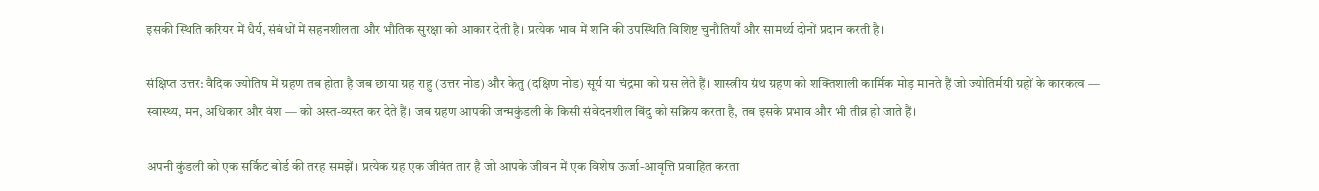इसकी स्थिति करियर में धैर्य, संबंधों में सहनशीलता और भौतिक सुरक्षा को आकार देती है। प्रत्येक भाव में शनि की उपस्थिति विशिष्ट चुनौतियाँ और सामर्थ्य दोनों प्रदान करती है।

संक्षिप्त उत्तर: वैदिक ज्योतिष में ग्रहण तब होता है जब छाया ग्रह राहु (उत्तर नोड) और केतु (दक्षिण नोड) सूर्य या चंद्रमा को ग्रस लेते हैं। शास्त्रीय ग्रंथ ग्रहण को शक्तिशाली कार्मिक मोड़ मानते हैं जो ज्योतिर्मयी ग्रहों के कारकत्व — स्वास्थ्य, मन, अधिकार और वंश — को अस्त-व्यस्त कर देते हैं। जब ग्रहण आपकी जन्मकुंडली के किसी संवेदनशील बिंदु को सक्रिय करता है, तब इसके प्रभाव और भी तीव्र हो जाते हैं।

अपनी कुंडली को एक सर्किट बोर्ड की तरह समझें। प्रत्येक ग्रह एक जीवंत तार है जो आपके जीवन में एक विशेष ऊर्जा-आवृत्ति प्रवाहित करता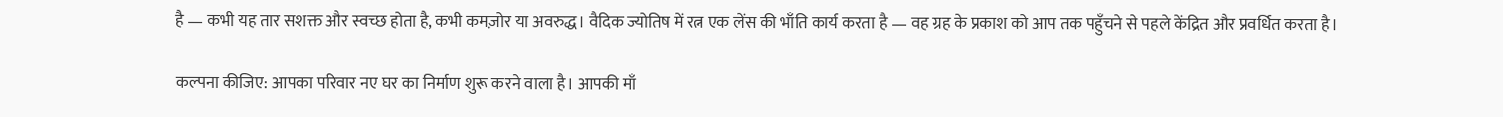है — कभी यह तार सशक्त और स्वच्छ होता है, कभी कमज़ोर या अवरुद्ध। वैदिक ज्योतिष में रत्न एक लेंस की भाँति कार्य करता है — वह ग्रह के प्रकाश को आप तक पहुँचने से पहले केंद्रित और प्रवर्धित करता है।

कल्पना कीजिए: आपका परिवार नए घर का निर्माण शुरू करने वाला है। आपकी माँ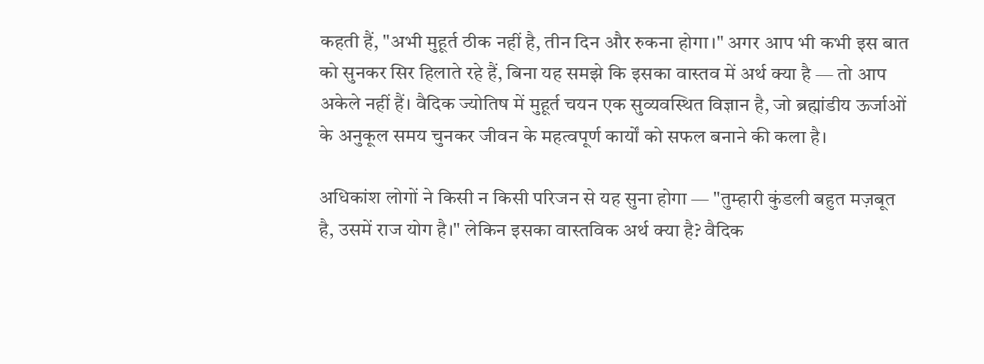कहती हैं, "अभी मुहूर्त ठीक नहीं है, तीन दिन और रुकना होगा।" अगर आप भी कभी इस बात को सुनकर सिर हिलाते रहे हैं, बिना यह समझे कि इसका वास्तव में अर्थ क्या है — तो आप अकेले नहीं हैं। वैदिक ज्योतिष में मुहूर्त चयन एक सुव्यवस्थित विज्ञान है, जो ब्रह्मांडीय ऊर्जाओं के अनुकूल समय चुनकर जीवन के महत्वपूर्ण कार्यों को सफल बनाने की कला है।

अधिकांश लोगों ने किसी न किसी परिजन से यह सुना होगा — "तुम्हारी कुंडली बहुत मज़बूत है, उसमें राज योग है।" लेकिन इसका वास्तविक अर्थ क्या है? वैदिक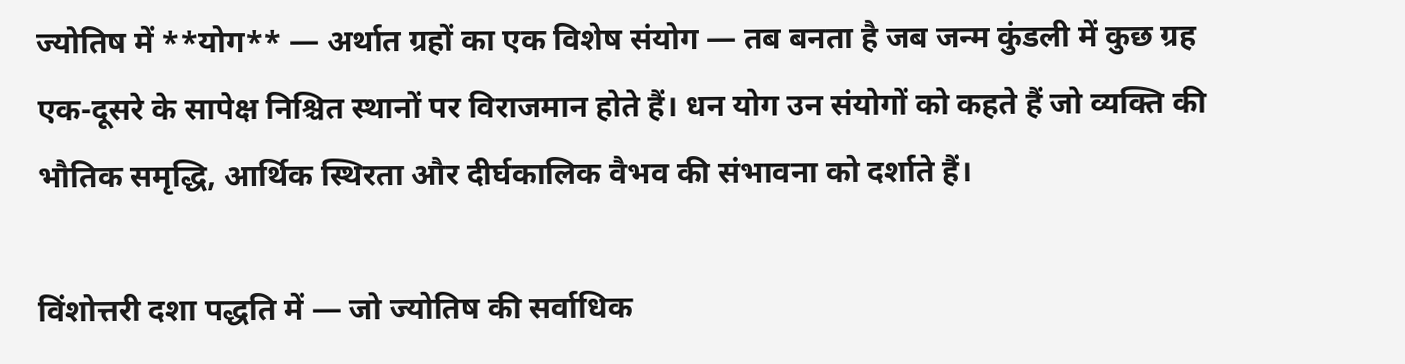ज्योतिष में **योग** — अर्थात ग्रहों का एक विशेष संयोग — तब बनता है जब जन्म कुंडली में कुछ ग्रह एक-दूसरे के सापेक्ष निश्चित स्थानों पर विराजमान होते हैं। धन योग उन संयोगों को कहते हैं जो व्यक्ति की भौतिक समृद्धि, आर्थिक स्थिरता और दीर्घकालिक वैभव की संभावना को दर्शाते हैं।

विंशोत्तरी दशा पद्धति में — जो ज्योतिष की सर्वाधिक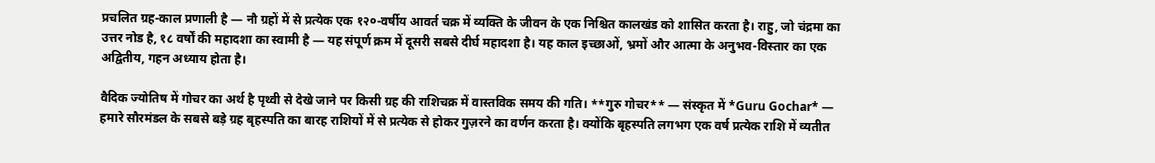प्रचलित ग्रह-काल प्रणाली है — नौ ग्रहों में से प्रत्येक एक १२०-वर्षीय आवर्त चक्र में व्यक्ति के जीवन के एक निश्चित कालखंड को शासित करता है। राहु, जो चंद्रमा का उत्तर नोड है, १८ वर्षों की महादशा का स्वामी है — यह संपूर्ण क्रम में दूसरी सबसे दीर्घ महादशा है। यह काल इच्छाओं, भ्रमों और आत्मा के अनुभव-विस्तार का एक अद्वितीय, गहन अध्याय होता है।

वैदिक ज्योतिष में गोचर का अर्थ है पृथ्वी से देखे जाने पर किसी ग्रह की राशिचक्र में वास्तविक समय की गति। **गुरु गोचर** — संस्कृत में *Guru Gochar* — हमारे सौरमंडल के सबसे बड़े ग्रह बृहस्पति का बारह राशियों में से प्रत्येक से होकर गुज़रने का वर्णन करता है। क्योंकि बृहस्पति लगभग एक वर्ष प्रत्येक राशि में व्यतीत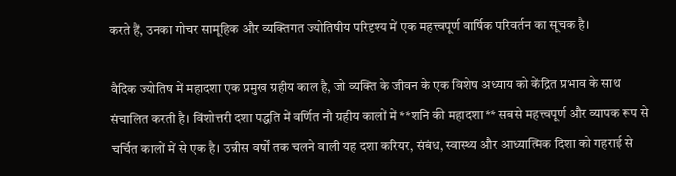करते हैं, उनका गोचर सामूहिक और व्यक्तिगत ज्योतिषीय परिदृश्य में एक महत्त्वपूर्ण वार्षिक परिवर्तन का सूचक है।

वैदिक ज्योतिष में महादशा एक प्रमुख ग्रहीय काल है, जो व्यक्ति के जीवन के एक विशेष अध्याय को केंद्रित प्रभाव के साथ संचालित करती है। विंशोत्तरी दशा पद्धति में वर्णित नौ ग्रहीय कालों में **शनि की महादशा** सबसे महत्त्वपूर्ण और व्यापक रूप से चर्चित कालों में से एक है। उन्नीस वर्षों तक चलने वाली यह दशा करियर, संबंध, स्वास्थ्य और आध्यात्मिक दिशा को गहराई से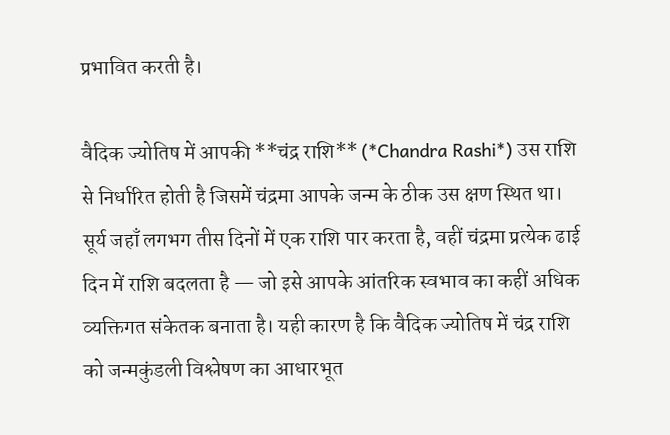प्रभावित करती है।

वैदिक ज्योतिष में आपकी **चंद्र राशि** (*Chandra Rashi*) उस राशि से निर्धारित होती है जिसमें चंद्रमा आपके जन्म के ठीक उस क्षण स्थित था। सूर्य जहाँ लगभग तीस दिनों में एक राशि पार करता है, वहीं चंद्रमा प्रत्येक ढाई दिन में राशि बदलता है — जो इसे आपके आंतरिक स्वभाव का कहीं अधिक व्यक्तिगत संकेतक बनाता है। यही कारण है कि वैदिक ज्योतिष में चंद्र राशि को जन्मकुंडली विश्लेषण का आधारभूत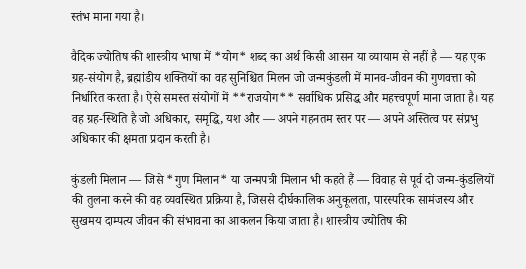स्तंभ माना गया है।

वैदिक ज्योतिष की शास्त्रीय भाषा में *योग* शब्द का अर्थ किसी आसन या व्यायाम से नहीं है — यह एक ग्रह-संयोग है, ब्रह्मांडीय शक्तियों का वह सुनिश्चित मिलन जो जन्मकुंडली में मानव-जीवन की गुणवत्ता को निर्धारित करता है। ऐसे समस्त संयोगों में **राजयोग** सर्वाधिक प्रसिद्ध और महत्त्वपूर्ण माना जाता है। यह वह ग्रह-स्थिति है जो अधिकार, समृद्धि, यश और — अपने गहनतम स्तर पर — अपने अस्तित्व पर संप्रभु अधिकार की क्षमता प्रदान करती है।

कुंडली मिलान — जिसे *गुण मिलान* या जन्मपत्री मिलान भी कहते हैं — विवाह से पूर्व दो जन्म-कुंडलियों की तुलना करने की वह व्यवस्थित प्रक्रिया है, जिससे दीर्घकालिक अनुकूलता, पारस्परिक सामंजस्य और सुखमय दाम्पत्य जीवन की संभावना का आकलन किया जाता है। शास्त्रीय ज्योतिष की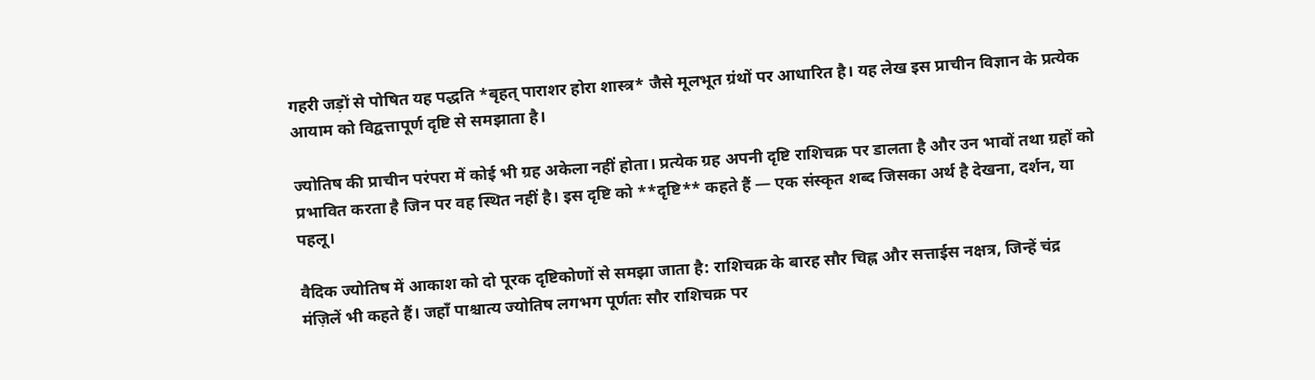गहरी जड़ों से पोषित यह पद्धति *बृहत् पाराशर होरा शास्त्र* जैसे मूलभूत ग्रंथों पर आधारित है। यह लेख इस प्राचीन विज्ञान के प्रत्येक आयाम को विद्वत्तापूर्ण दृष्टि से समझाता है।

ज्योतिष की प्राचीन परंपरा में कोई भी ग्रह अकेला नहीं होता। प्रत्येक ग्रह अपनी दृष्टि राशिचक्र पर डालता है और उन भावों तथा ग्रहों को प्रभावित करता है जिन पर वह स्थित नहीं है। इस दृष्टि को **दृष्टि** कहते हैं — एक संस्कृत शब्द जिसका अर्थ है देखना, दर्शन, या पहलू।

वैदिक ज्योतिष में आकाश को दो पूरक दृष्टिकोणों से समझा जाता है: राशिचक्र के बारह सौर चिह्न और सत्ताईस नक्षत्र, जिन्हें चंद्र मंज़िलें भी कहते हैं। जहाँ पाश्चात्य ज्योतिष लगभग पूर्णतः सौर राशिचक्र पर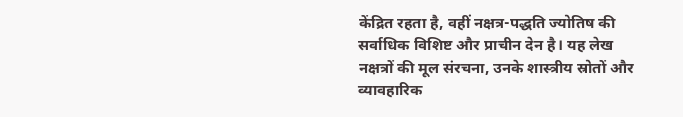केंद्रित रहता है, वहीं नक्षत्र-पद्धति ज्योतिष की सर्वाधिक विशिष्ट और प्राचीन देन है। यह लेख नक्षत्रों की मूल संरचना, उनके शास्त्रीय स्रोतों और व्यावहारिक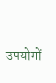उपयोगों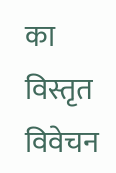का विस्तृत विवेचन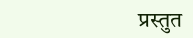प्रस्तुत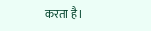करता है।